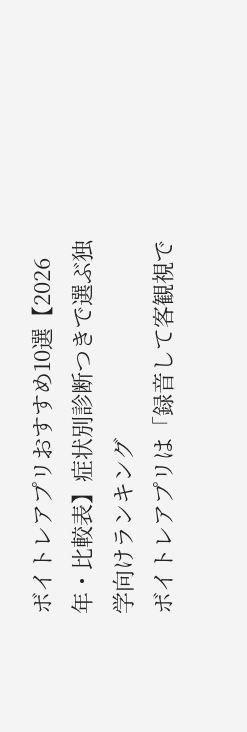ボイトレアプリおすすめ10選【2026年・比較表】症状別診断つきで選ぶ独学向けランキング
ボイトレアプリは「録音して客観視で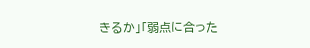きるか」「弱点に合った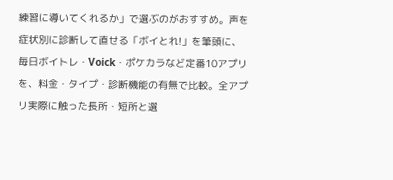練習に導いてくれるか」で選ぶのがおすすめ。声を症状別に診断して直せる「ボイとれ!」を筆頭に、毎日ボイトレ・Voick・ポケカラなど定番10アプリを、料金・タイプ・診断機能の有無で比較。全アプリ実際に触った長所・短所と選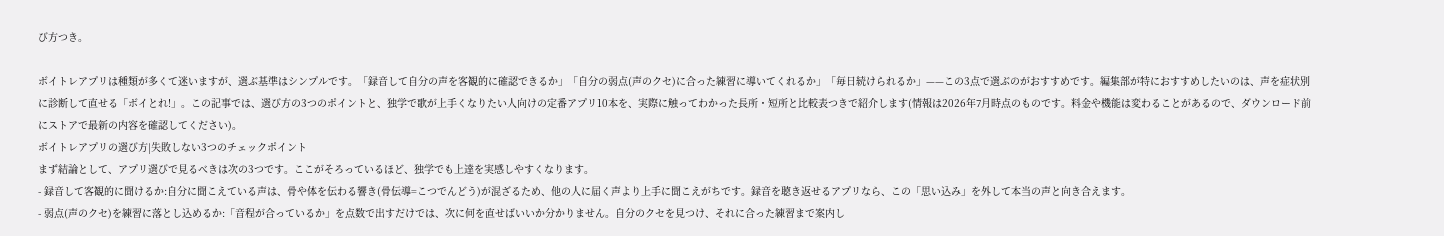び方つき。

ボイトレアプリは種類が多くて迷いますが、選ぶ基準はシンプルです。「録音して自分の声を客観的に確認できるか」「自分の弱点(声のクセ)に合った練習に導いてくれるか」「毎日続けられるか」——この3点で選ぶのがおすすめです。編集部が特におすすめしたいのは、声を症状別に診断して直せる「ボイとれ!」。この記事では、選び方の3つのポイントと、独学で歌が上手くなりたい人向けの定番アプリ10本を、実際に触ってわかった長所・短所と比較表つきで紹介します(情報は2026年7月時点のものです。料金や機能は変わることがあるので、ダウンロード前にストアで最新の内容を確認してください)。
ボイトレアプリの選び方|失敗しない3つのチェックポイント
まず結論として、アプリ選びで見るべきは次の3つです。ここがそろっているほど、独学でも上達を実感しやすくなります。
- 録音して客観的に聞けるか:自分に聞こえている声は、骨や体を伝わる響き(骨伝導=こつでんどう)が混ざるため、他の人に届く声より上手に聞こえがちです。録音を聴き返せるアプリなら、この「思い込み」を外して本当の声と向き合えます。
- 弱点(声のクセ)を練習に落とし込めるか:「音程が合っているか」を点数で出すだけでは、次に何を直せばいいか分かりません。自分のクセを見つけ、それに合った練習まで案内し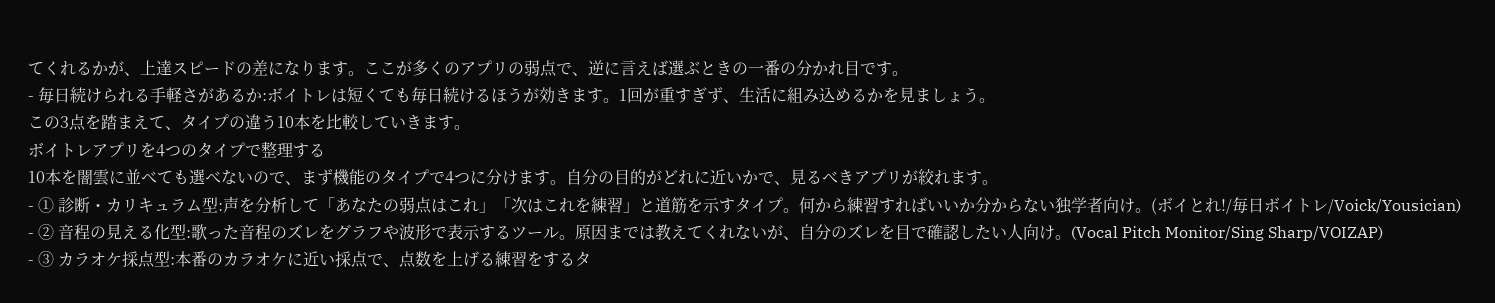てくれるかが、上達スピードの差になります。ここが多くのアプリの弱点で、逆に言えば選ぶときの一番の分かれ目です。
- 毎日続けられる手軽さがあるか:ボイトレは短くても毎日続けるほうが効きます。1回が重すぎず、生活に組み込めるかを見ましょう。
この3点を踏まえて、タイプの違う10本を比較していきます。
ボイトレアプリを4つのタイプで整理する
10本を闇雲に並べても選べないので、まず機能のタイプで4つに分けます。自分の目的がどれに近いかで、見るべきアプリが絞れます。
- ① 診断・カリキュラム型:声を分析して「あなたの弱点はこれ」「次はこれを練習」と道筋を示すタイプ。何から練習すればいいか分からない独学者向け。(ボイとれ!/毎日ボイトレ/Voick/Yousician)
- ② 音程の見える化型:歌った音程のズレをグラフや波形で表示するツール。原因までは教えてくれないが、自分のズレを目で確認したい人向け。(Vocal Pitch Monitor/Sing Sharp/VOIZAP)
- ③ カラオケ採点型:本番のカラオケに近い採点で、点数を上げる練習をするタ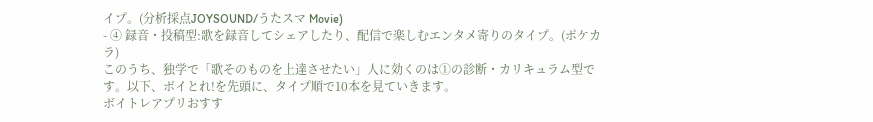イプ。(分析採点JOYSOUND/うたスマ Movie)
- ④ 録音・投稿型:歌を録音してシェアしたり、配信で楽しむエンタメ寄りのタイプ。(ポケカラ)
このうち、独学で「歌そのものを上達させたい」人に効くのは①の診断・カリキュラム型です。以下、ボイとれ!を先頭に、タイプ順で10本を見ていきます。
ボイトレアプリおすす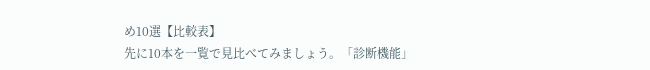め10選【比較表】
先に10本を一覧で見比べてみましょう。「診断機能」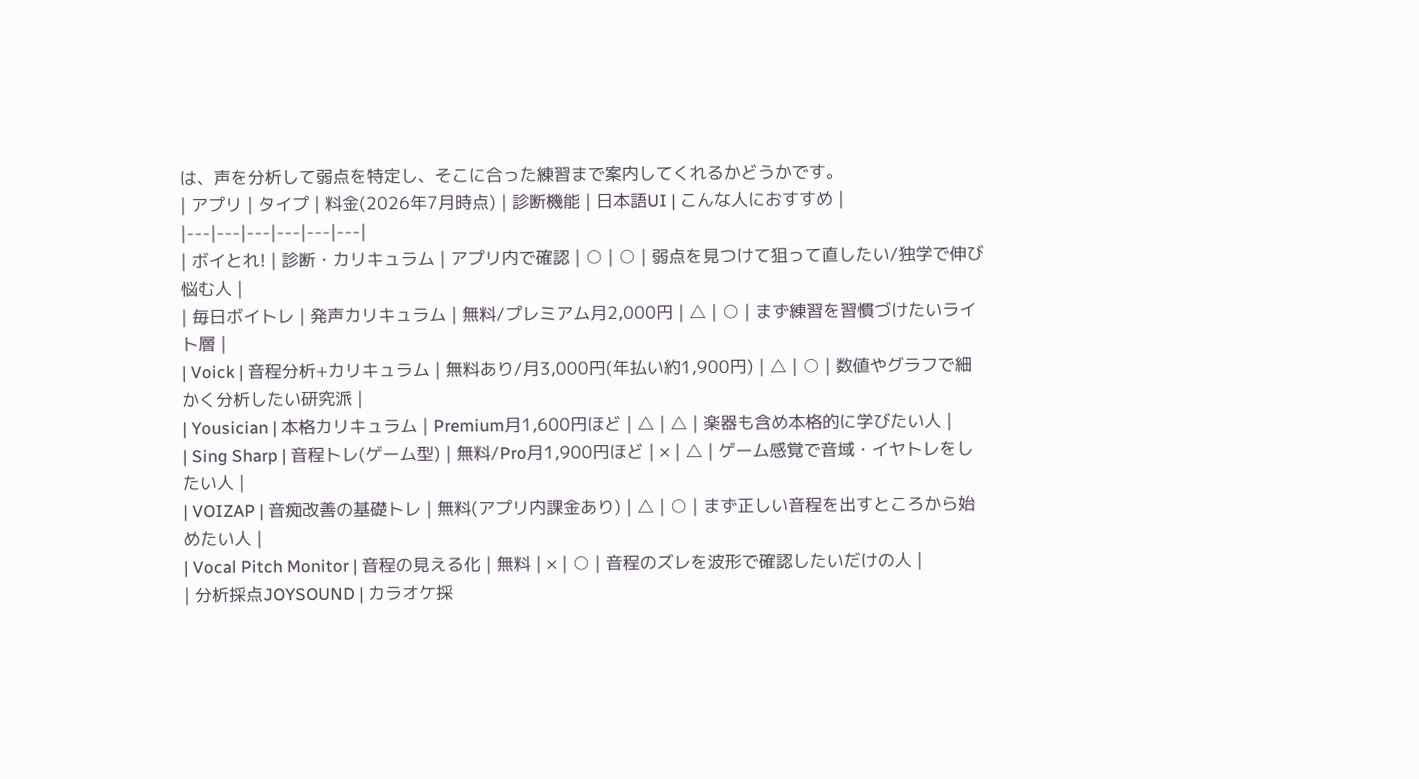は、声を分析して弱点を特定し、そこに合った練習まで案内してくれるかどうかです。
| アプリ | タイプ | 料金(2026年7月時点) | 診断機能 | 日本語UI | こんな人におすすめ |
|---|---|---|---|---|---|
| ボイとれ! | 診断・カリキュラム | アプリ内で確認 | ○ | ○ | 弱点を見つけて狙って直したい/独学で伸び悩む人 |
| 毎日ボイトレ | 発声カリキュラム | 無料/プレミアム月2,000円 | △ | ○ | まず練習を習慣づけたいライト層 |
| Voick | 音程分析+カリキュラム | 無料あり/月3,000円(年払い約1,900円) | △ | ○ | 数値やグラフで細かく分析したい研究派 |
| Yousician | 本格カリキュラム | Premium月1,600円ほど | △ | △ | 楽器も含め本格的に学びたい人 |
| Sing Sharp | 音程トレ(ゲーム型) | 無料/Pro月1,900円ほど | × | △ | ゲーム感覚で音域・イヤトレをしたい人 |
| VOIZAP | 音痴改善の基礎トレ | 無料(アプリ内課金あり) | △ | ○ | まず正しい音程を出すところから始めたい人 |
| Vocal Pitch Monitor | 音程の見える化 | 無料 | × | ○ | 音程のズレを波形で確認したいだけの人 |
| 分析採点JOYSOUND | カラオケ採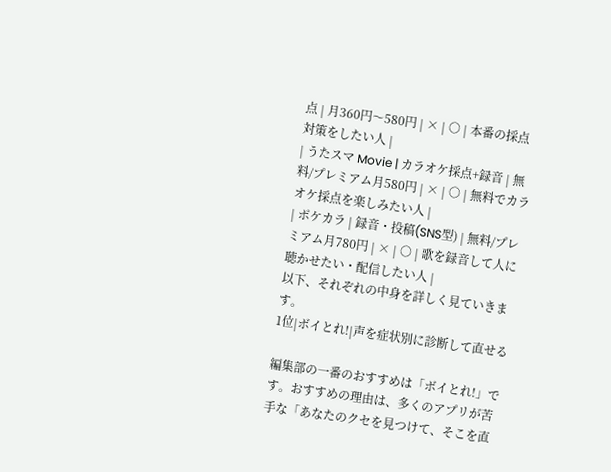点 | 月360円〜580円 | × | ○ | 本番の採点対策をしたい人 |
| うたスマ Movie | カラオケ採点+録音 | 無料/プレミアム月580円 | × | ○ | 無料でカラオケ採点を楽しみたい人 |
| ポケカラ | 録音・投稿(SNS型) | 無料/プレミアム月780円 | × | ○ | 歌を録音して人に聴かせたい・配信したい人 |
以下、それぞれの中身を詳しく見ていきます。
1位|ボイとれ!|声を症状別に診断して直せる

編集部の一番のおすすめは「ボイとれ!」です。おすすめの理由は、多くのアプリが苦手な「あなたのクセを見つけて、そこを直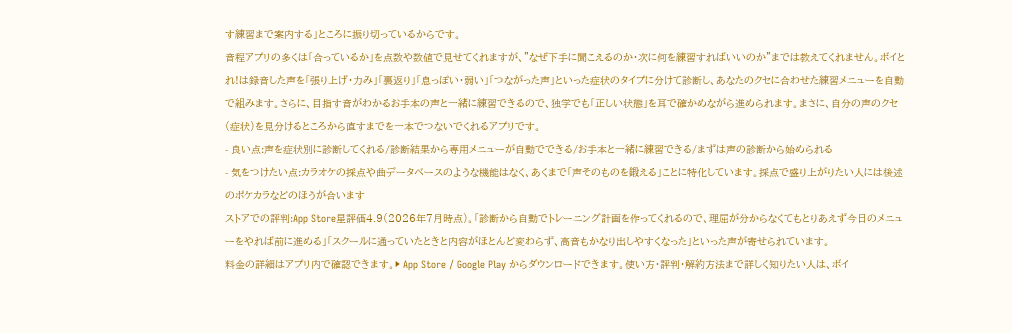す練習まで案内する」ところに振り切っているからです。
音程アプリの多くは「合っているか」を点数や数値で見せてくれますが、"なぜ下手に聞こえるのか・次に何を練習すればいいのか"までは教えてくれません。ボイとれ!は録音した声を「張り上げ・力み」「裏返り」「息っぽい・弱い」「つながった声」といった症状のタイプに分けて診断し、あなたのクセに合わせた練習メニューを自動で組みます。さらに、目指す音がわかるお手本の声と一緒に練習できるので、独学でも「正しい状態」を耳で確かめながら進められます。まさに、自分の声のクセ(症状)を見分けるところから直すまでを一本でつないでくれるアプリです。
- 良い点:声を症状別に診断してくれる/診断結果から専用メニューが自動でできる/お手本と一緒に練習できる/まずは声の診断から始められる
- 気をつけたい点:カラオケの採点や曲データベースのような機能はなく、あくまで「声そのものを鍛える」ことに特化しています。採点で盛り上がりたい人には後述のポケカラなどのほうが合います
ストアでの評判:App Store星評価4.9(2026年7月時点)。「診断から自動でトレーニング計画を作ってくれるので、理屈が分からなくてもとりあえず今日のメニューをやれば前に進める」「スクールに通っていたときと内容がほとんど変わらず、高音もかなり出しやすくなった」といった声が寄せられています。
料金の詳細はアプリ内で確認できます。▶ App Store / Google Play からダウンロードできます。使い方・評判・解約方法まで詳しく知りたい人は、ボイ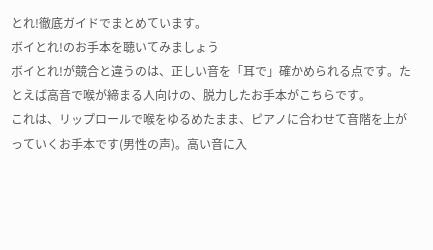とれ!徹底ガイドでまとめています。
ボイとれ!のお手本を聴いてみましょう
ボイとれ!が競合と違うのは、正しい音を「耳で」確かめられる点です。たとえば高音で喉が締まる人向けの、脱力したお手本がこちらです。
これは、リップロールで喉をゆるめたまま、ピアノに合わせて音階を上がっていくお手本です(男性の声)。高い音に入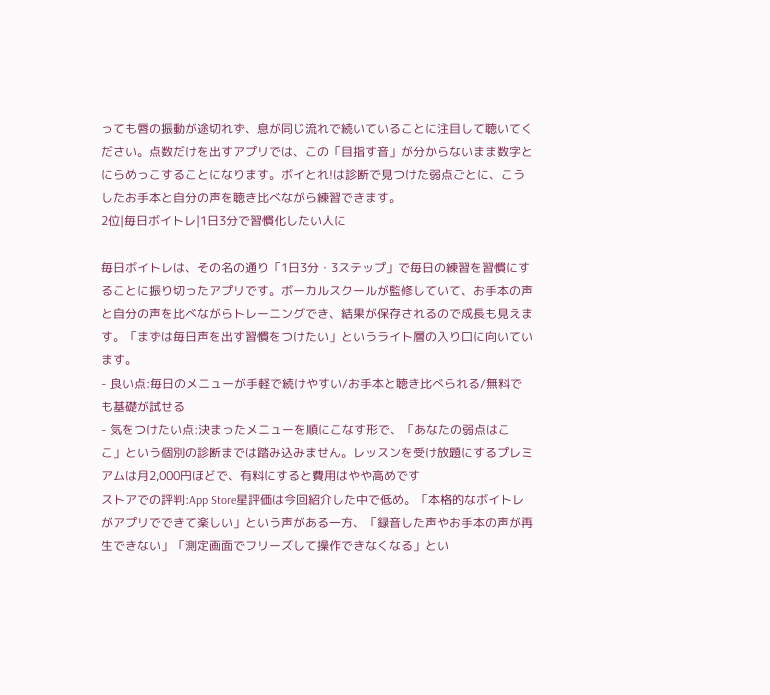っても唇の振動が途切れず、息が同じ流れで続いていることに注目して聴いてください。点数だけを出すアプリでは、この「目指す音」が分からないまま数字とにらめっこすることになります。ボイとれ!は診断で見つけた弱点ごとに、こうしたお手本と自分の声を聴き比べながら練習できます。
2位|毎日ボイトレ|1日3分で習慣化したい人に

毎日ボイトレは、その名の通り「1日3分・3ステップ」で毎日の練習を習慣にすることに振り切ったアプリです。ボーカルスクールが監修していて、お手本の声と自分の声を比べながらトレーニングでき、結果が保存されるので成長も見えます。「まずは毎日声を出す習慣をつけたい」というライト層の入り口に向いています。
- 良い点:毎日のメニューが手軽で続けやすい/お手本と聴き比べられる/無料でも基礎が試せる
- 気をつけたい点:決まったメニューを順にこなす形で、「あなたの弱点はここ」という個別の診断までは踏み込みません。レッスンを受け放題にするプレミアムは月2,000円ほどで、有料にすると費用はやや高めです
ストアでの評判:App Store星評価は今回紹介した中で低め。「本格的なボイトレがアプリでできて楽しい」という声がある一方、「録音した声やお手本の声が再生できない」「測定画面でフリーズして操作できなくなる」とい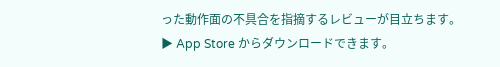った動作面の不具合を指摘するレビューが目立ちます。
▶ App Store からダウンロードできます。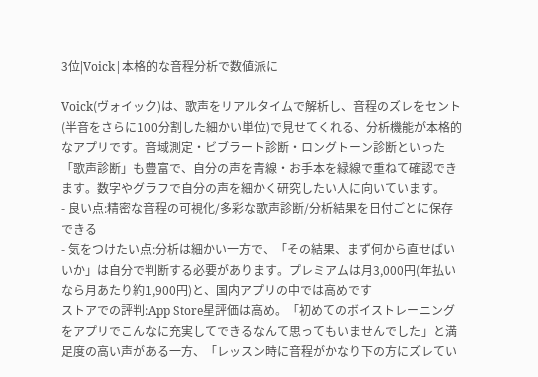3位|Voick|本格的な音程分析で数値派に

Voick(ヴォイック)は、歌声をリアルタイムで解析し、音程のズレをセント(半音をさらに100分割した細かい単位)で見せてくれる、分析機能が本格的なアプリです。音域測定・ビブラート診断・ロングトーン診断といった「歌声診断」も豊富で、自分の声を青線・お手本を緑線で重ねて確認できます。数字やグラフで自分の声を細かく研究したい人に向いています。
- 良い点:精密な音程の可視化/多彩な歌声診断/分析結果を日付ごとに保存できる
- 気をつけたい点:分析は細かい一方で、「その結果、まず何から直せばいいか」は自分で判断する必要があります。プレミアムは月3,000円(年払いなら月あたり約1,900円)と、国内アプリの中では高めです
ストアでの評判:App Store星評価は高め。「初めてのボイストレーニングをアプリでこんなに充実してできるなんて思ってもいませんでした」と満足度の高い声がある一方、「レッスン時に音程がかなり下の方にズレてい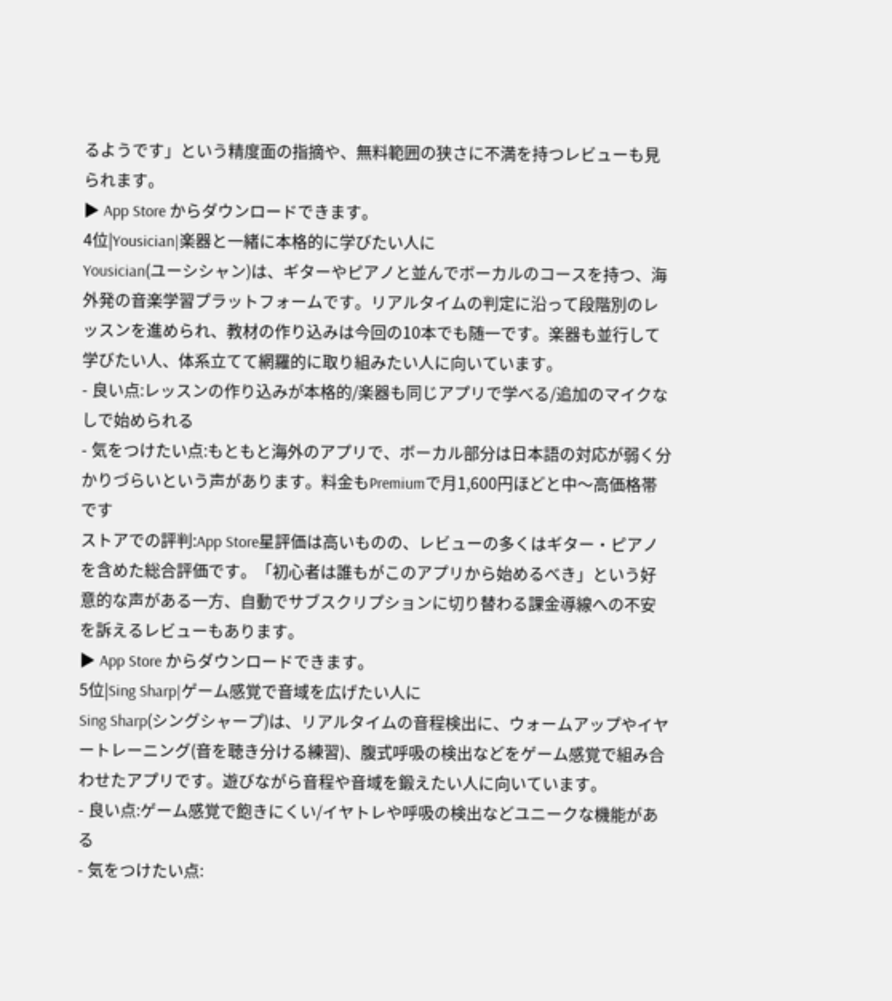るようです」という精度面の指摘や、無料範囲の狭さに不満を持つレビューも見られます。
▶ App Store からダウンロードできます。
4位|Yousician|楽器と一緒に本格的に学びたい人に
Yousician(ユーシシャン)は、ギターやピアノと並んでボーカルのコースを持つ、海外発の音楽学習プラットフォームです。リアルタイムの判定に沿って段階別のレッスンを進められ、教材の作り込みは今回の10本でも随一です。楽器も並行して学びたい人、体系立てて網羅的に取り組みたい人に向いています。
- 良い点:レッスンの作り込みが本格的/楽器も同じアプリで学べる/追加のマイクなしで始められる
- 気をつけたい点:もともと海外のアプリで、ボーカル部分は日本語の対応が弱く分かりづらいという声があります。料金もPremiumで月1,600円ほどと中〜高価格帯です
ストアでの評判:App Store星評価は高いものの、レビューの多くはギター・ピアノを含めた総合評価です。「初心者は誰もがこのアプリから始めるべき」という好意的な声がある一方、自動でサブスクリプションに切り替わる課金導線への不安を訴えるレビューもあります。
▶ App Store からダウンロードできます。
5位|Sing Sharp|ゲーム感覚で音域を広げたい人に
Sing Sharp(シングシャープ)は、リアルタイムの音程検出に、ウォームアップやイヤートレーニング(音を聴き分ける練習)、腹式呼吸の検出などをゲーム感覚で組み合わせたアプリです。遊びながら音程や音域を鍛えたい人に向いています。
- 良い点:ゲーム感覚で飽きにくい/イヤトレや呼吸の検出などユニークな機能がある
- 気をつけたい点: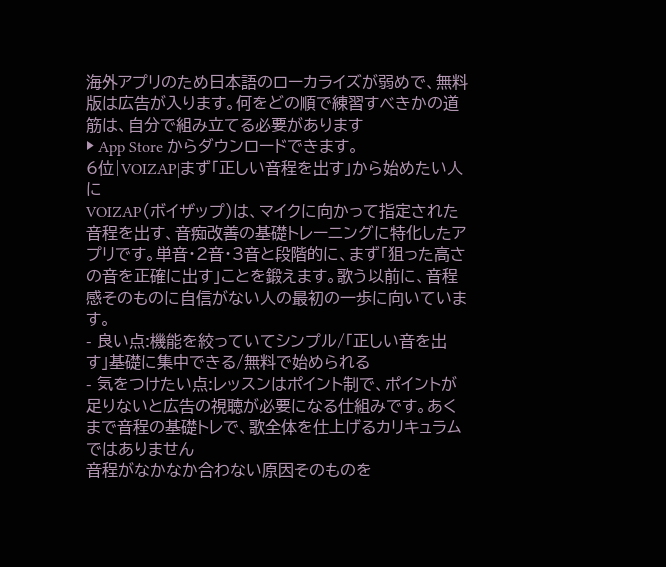海外アプリのため日本語のローカライズが弱めで、無料版は広告が入ります。何をどの順で練習すべきかの道筋は、自分で組み立てる必要があります
▶ App Store からダウンロードできます。
6位|VOIZAP|まず「正しい音程を出す」から始めたい人に
VOIZAP(ボイザップ)は、マイクに向かって指定された音程を出す、音痴改善の基礎トレーニングに特化したアプリです。単音・2音・3音と段階的に、まず「狙った高さの音を正確に出す」ことを鍛えます。歌う以前に、音程感そのものに自信がない人の最初の一歩に向いています。
- 良い点:機能を絞っていてシンプル/「正しい音を出す」基礎に集中できる/無料で始められる
- 気をつけたい点:レッスンはポイント制で、ポイントが足りないと広告の視聴が必要になる仕組みです。あくまで音程の基礎トレで、歌全体を仕上げるカリキュラムではありません
音程がなかなか合わない原因そのものを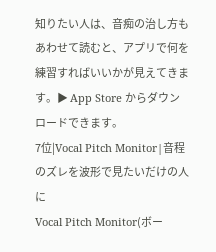知りたい人は、音痴の治し方もあわせて読むと、アプリで何を練習すればいいかが見えてきます。▶ App Store からダウンロードできます。
7位|Vocal Pitch Monitor|音程のズレを波形で見たいだけの人に
Vocal Pitch Monitor(ボー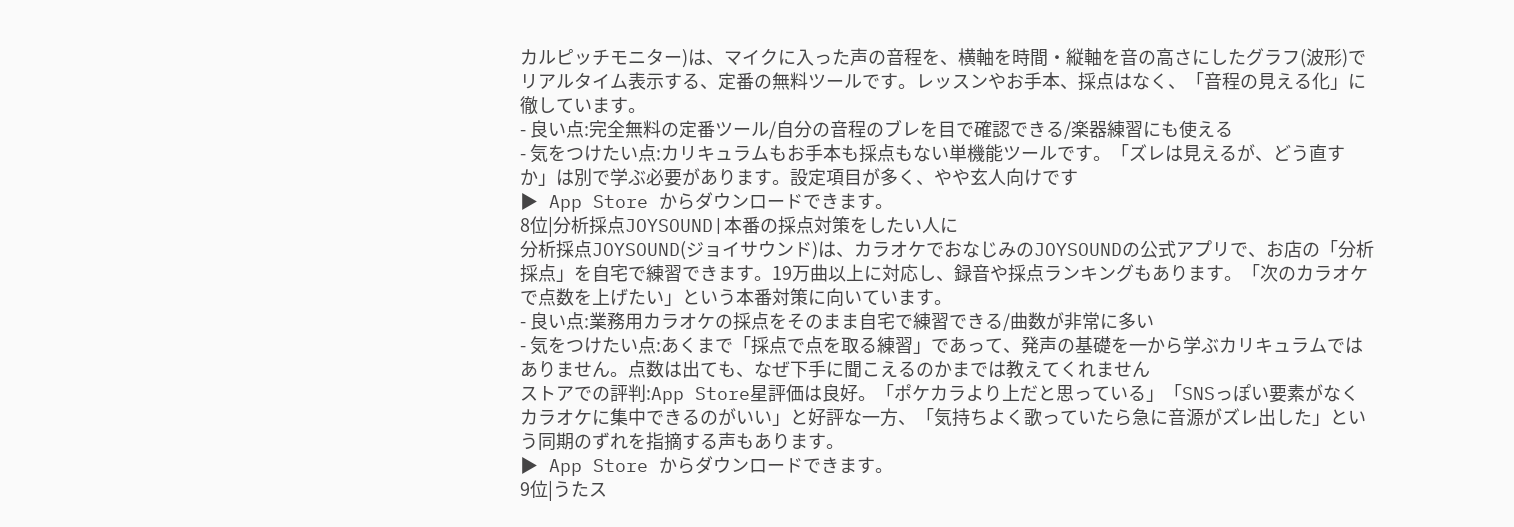カルピッチモニター)は、マイクに入った声の音程を、横軸を時間・縦軸を音の高さにしたグラフ(波形)でリアルタイム表示する、定番の無料ツールです。レッスンやお手本、採点はなく、「音程の見える化」に徹しています。
- 良い点:完全無料の定番ツール/自分の音程のブレを目で確認できる/楽器練習にも使える
- 気をつけたい点:カリキュラムもお手本も採点もない単機能ツールです。「ズレは見えるが、どう直すか」は別で学ぶ必要があります。設定項目が多く、やや玄人向けです
▶ App Store からダウンロードできます。
8位|分析採点JOYSOUND|本番の採点対策をしたい人に
分析採点JOYSOUND(ジョイサウンド)は、カラオケでおなじみのJOYSOUNDの公式アプリで、お店の「分析採点」を自宅で練習できます。19万曲以上に対応し、録音や採点ランキングもあります。「次のカラオケで点数を上げたい」という本番対策に向いています。
- 良い点:業務用カラオケの採点をそのまま自宅で練習できる/曲数が非常に多い
- 気をつけたい点:あくまで「採点で点を取る練習」であって、発声の基礎を一から学ぶカリキュラムではありません。点数は出ても、なぜ下手に聞こえるのかまでは教えてくれません
ストアでの評判:App Store星評価は良好。「ポケカラより上だと思っている」「SNSっぽい要素がなくカラオケに集中できるのがいい」と好評な一方、「気持ちよく歌っていたら急に音源がズレ出した」という同期のずれを指摘する声もあります。
▶ App Store からダウンロードできます。
9位|うたス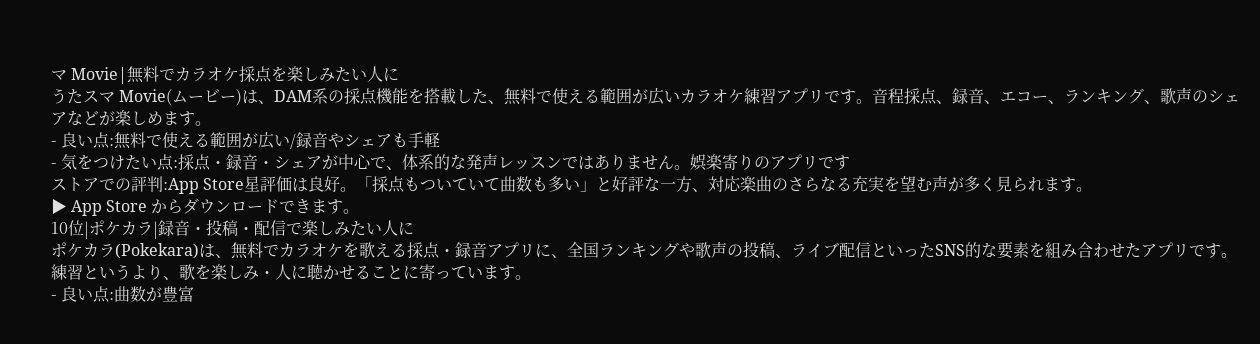マ Movie|無料でカラオケ採点を楽しみたい人に
うたスマ Movie(ムービー)は、DAM系の採点機能を搭載した、無料で使える範囲が広いカラオケ練習アプリです。音程採点、録音、エコー、ランキング、歌声のシェアなどが楽しめます。
- 良い点:無料で使える範囲が広い/録音やシェアも手軽
- 気をつけたい点:採点・録音・シェアが中心で、体系的な発声レッスンではありません。娯楽寄りのアプリです
ストアでの評判:App Store星評価は良好。「採点もついていて曲数も多い」と好評な一方、対応楽曲のさらなる充実を望む声が多く見られます。
▶ App Store からダウンロードできます。
10位|ポケカラ|録音・投稿・配信で楽しみたい人に
ポケカラ(Pokekara)は、無料でカラオケを歌える採点・録音アプリに、全国ランキングや歌声の投稿、ライブ配信といったSNS的な要素を組み合わせたアプリです。練習というより、歌を楽しみ・人に聴かせることに寄っています。
- 良い点:曲数が豊富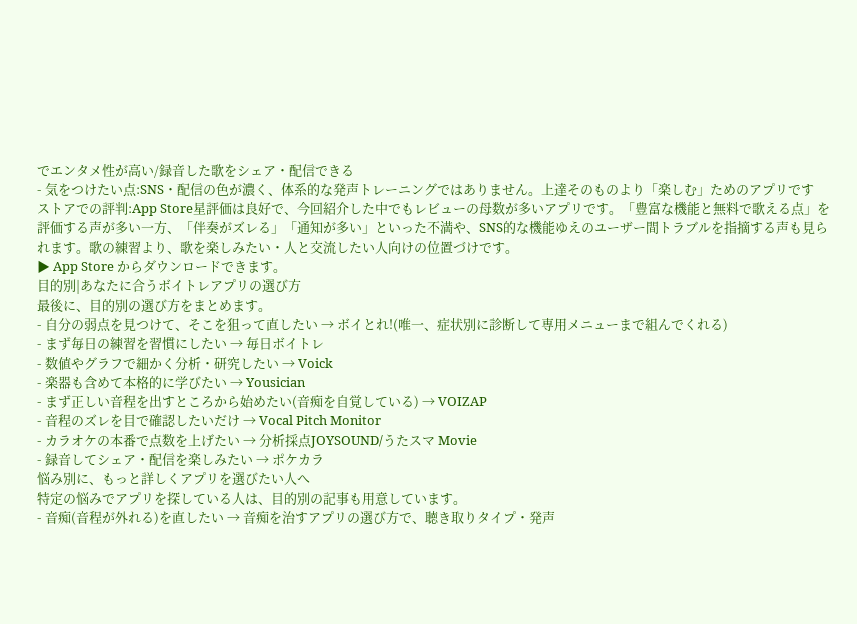でエンタメ性が高い/録音した歌をシェア・配信できる
- 気をつけたい点:SNS・配信の色が濃く、体系的な発声トレーニングではありません。上達そのものより「楽しむ」ためのアプリです
ストアでの評判:App Store星評価は良好で、今回紹介した中でもレビューの母数が多いアプリです。「豊富な機能と無料で歌える点」を評価する声が多い一方、「伴奏がズレる」「通知が多い」といった不満や、SNS的な機能ゆえのユーザー間トラブルを指摘する声も見られます。歌の練習より、歌を楽しみたい・人と交流したい人向けの位置づけです。
▶ App Store からダウンロードできます。
目的別|あなたに合うボイトレアプリの選び方
最後に、目的別の選び方をまとめます。
- 自分の弱点を見つけて、そこを狙って直したい → ボイとれ!(唯一、症状別に診断して専用メニューまで組んでくれる)
- まず毎日の練習を習慣にしたい → 毎日ボイトレ
- 数値やグラフで細かく分析・研究したい → Voick
- 楽器も含めて本格的に学びたい → Yousician
- まず正しい音程を出すところから始めたい(音痴を自覚している) → VOIZAP
- 音程のズレを目で確認したいだけ → Vocal Pitch Monitor
- カラオケの本番で点数を上げたい → 分析採点JOYSOUND/うたスマ Movie
- 録音してシェア・配信を楽しみたい → ポケカラ
悩み別に、もっと詳しくアプリを選びたい人へ
特定の悩みでアプリを探している人は、目的別の記事も用意しています。
- 音痴(音程が外れる)を直したい → 音痴を治すアプリの選び方で、聴き取りタイプ・発声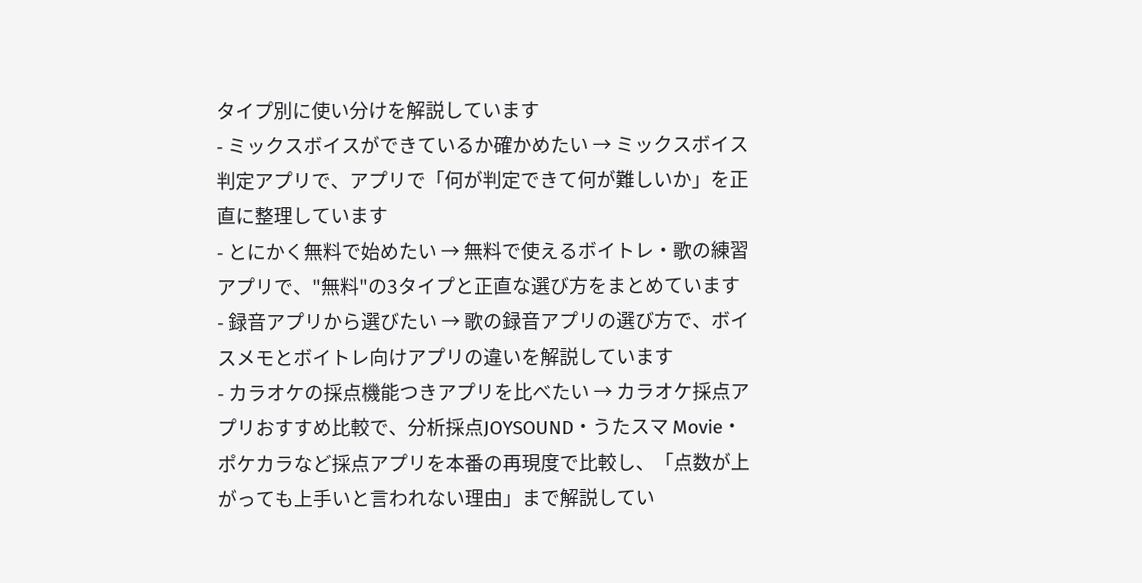タイプ別に使い分けを解説しています
- ミックスボイスができているか確かめたい → ミックスボイス判定アプリで、アプリで「何が判定できて何が難しいか」を正直に整理しています
- とにかく無料で始めたい → 無料で使えるボイトレ・歌の練習アプリで、"無料"の3タイプと正直な選び方をまとめています
- 録音アプリから選びたい → 歌の録音アプリの選び方で、ボイスメモとボイトレ向けアプリの違いを解説しています
- カラオケの採点機能つきアプリを比べたい → カラオケ採点アプリおすすめ比較で、分析採点JOYSOUND・うたスマ Movie・ポケカラなど採点アプリを本番の再現度で比較し、「点数が上がっても上手いと言われない理由」まで解説してい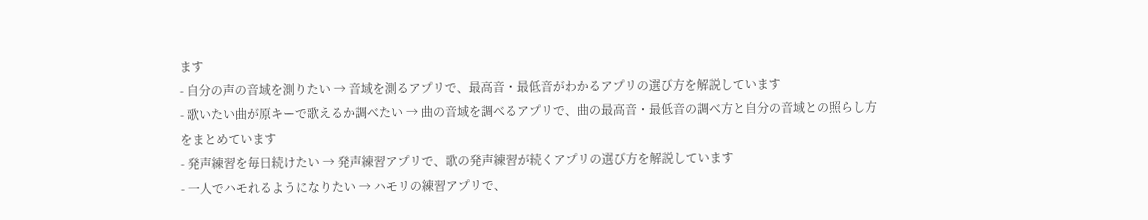ます
- 自分の声の音域を測りたい → 音域を測るアプリで、最高音・最低音がわかるアプリの選び方を解説しています
- 歌いたい曲が原キーで歌えるか調べたい → 曲の音域を調べるアプリで、曲の最高音・最低音の調べ方と自分の音域との照らし方をまとめています
- 発声練習を毎日続けたい → 発声練習アプリで、歌の発声練習が続くアプリの選び方を解説しています
- 一人でハモれるようになりたい → ハモリの練習アプリで、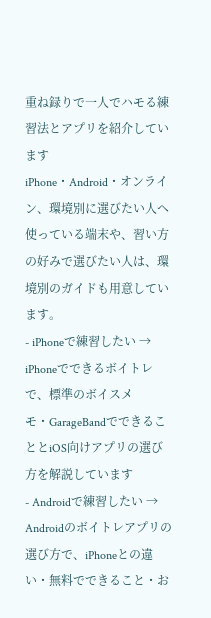重ね録りで一人でハモる練習法とアプリを紹介しています
iPhone・Android・オンライン、環境別に選びたい人へ
使っている端末や、習い方の好みで選びたい人は、環境別のガイドも用意しています。
- iPhoneで練習したい → iPhoneでできるボイトレで、標準のボイスメモ・GarageBandでできることとiOS向けアプリの選び方を解説しています
- Androidで練習したい → Androidのボイトレアプリの選び方で、iPhoneとの違い・無料でできること・お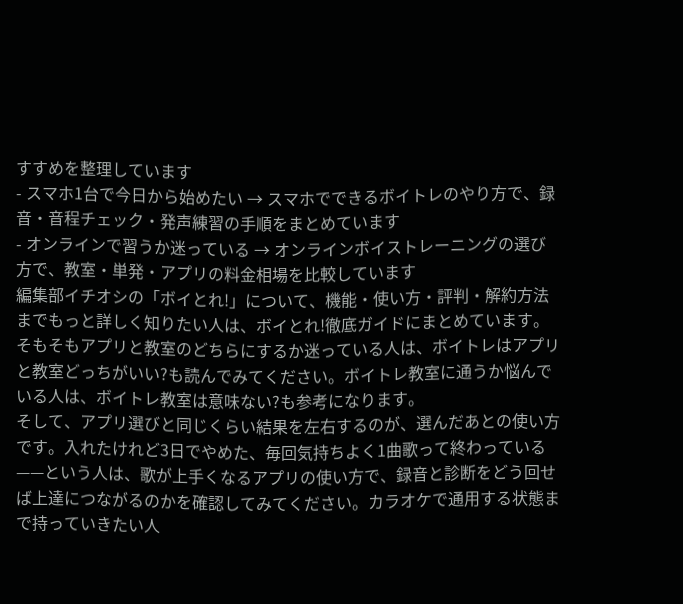すすめを整理しています
- スマホ1台で今日から始めたい → スマホでできるボイトレのやり方で、録音・音程チェック・発声練習の手順をまとめています
- オンラインで習うか迷っている → オンラインボイストレーニングの選び方で、教室・単発・アプリの料金相場を比較しています
編集部イチオシの「ボイとれ!」について、機能・使い方・評判・解約方法までもっと詳しく知りたい人は、ボイとれ!徹底ガイドにまとめています。そもそもアプリと教室のどちらにするか迷っている人は、ボイトレはアプリと教室どっちがいい?も読んでみてください。ボイトレ教室に通うか悩んでいる人は、ボイトレ教室は意味ない?も参考になります。
そして、アプリ選びと同じくらい結果を左右するのが、選んだあとの使い方です。入れたけれど3日でやめた、毎回気持ちよく1曲歌って終わっている——という人は、歌が上手くなるアプリの使い方で、録音と診断をどう回せば上達につながるのかを確認してみてください。カラオケで通用する状態まで持っていきたい人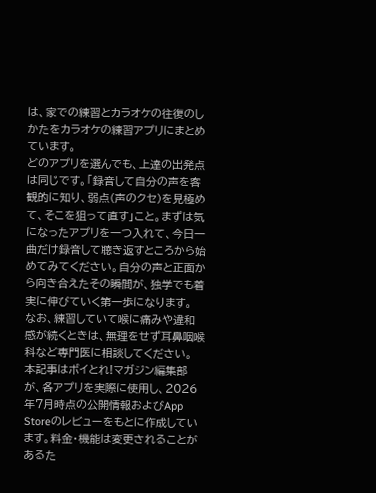は、家での練習とカラオケの往復のしかたをカラオケの練習アプリにまとめています。
どのアプリを選んでも、上達の出発点は同じです。「録音して自分の声を客観的に知り、弱点(声のクセ)を見極めて、そこを狙って直す」こと。まずは気になったアプリを一つ入れて、今日一曲だけ録音して聴き返すところから始めてみてください。自分の声と正面から向き合えたその瞬間が、独学でも着実に伸びていく第一歩になります。
なお、練習していて喉に痛みや違和感が続くときは、無理をせず耳鼻咽喉科など専門医に相談してください。
本記事はボイとれ!マガジン編集部が、各アプリを実際に使用し、2026年7月時点の公開情報およびApp Storeのレビューをもとに作成しています。料金・機能は変更されることがあるた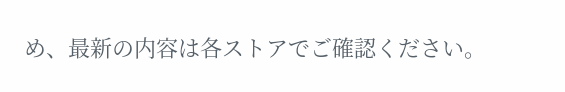め、最新の内容は各ストアでご確認ください。